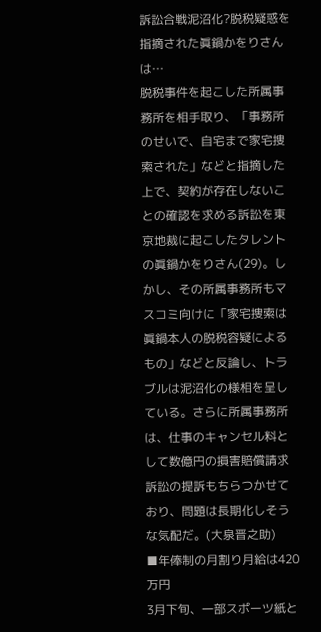訴訟合戦泥沼化?脱税疑惑を指摘された眞鍋かをりさんは…
脱税事件を起こした所属事務所を相手取り、「事務所のせいで、自宅まで家宅捜索された」などと指摘した上で、契約が存在しないことの確認を求める訴訟を東京地裁に起こしたタレントの眞鍋かをりさん(29)。しかし、その所属事務所もマスコミ向けに「家宅捜索は眞鍋本人の脱税容疑によるもの」などと反論し、トラブルは泥沼化の様相を呈している。さらに所属事務所は、仕事のキャンセル料として数億円の損害賠償請求訴訟の提訴もちらつかせており、問題は長期化しそうな気配だ。(大泉晋之助)
■年俸制の月割り月給は420万円
3月下旬、一部スポーツ紙と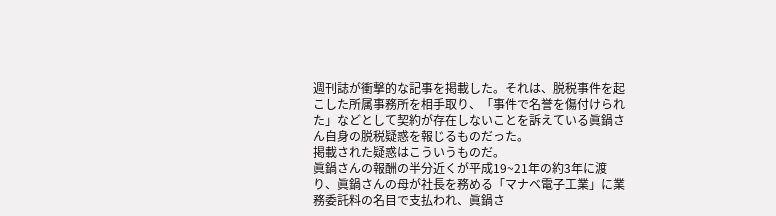週刊誌が衝撃的な記事を掲載した。それは、脱税事件を起こした所属事務所を相手取り、「事件で名誉を傷付けられた」などとして契約が存在しないことを訴えている眞鍋さん自身の脱税疑惑を報じるものだった。
掲載された疑惑はこういうものだ。
眞鍋さんの報酬の半分近くが平成19~21年の約3年に渡り、眞鍋さんの母が社長を務める「マナベ電子工業」に業務委託料の名目で支払われ、眞鍋さ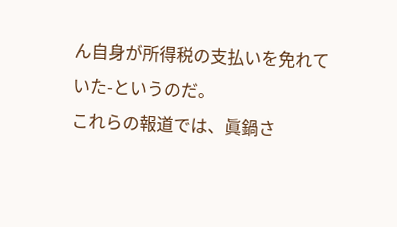ん自身が所得税の支払いを免れていた-というのだ。
これらの報道では、眞鍋さ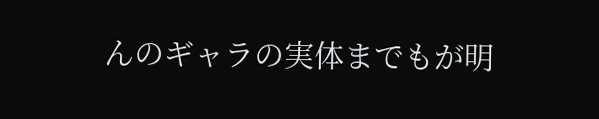んのギャラの実体までもが明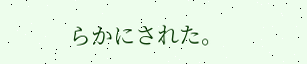らかにされた。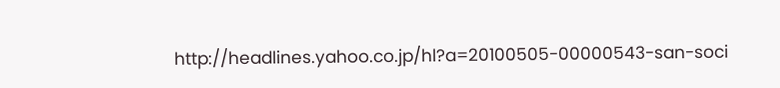http://headlines.yahoo.co.jp/hl?a=20100505-00000543-san-soci